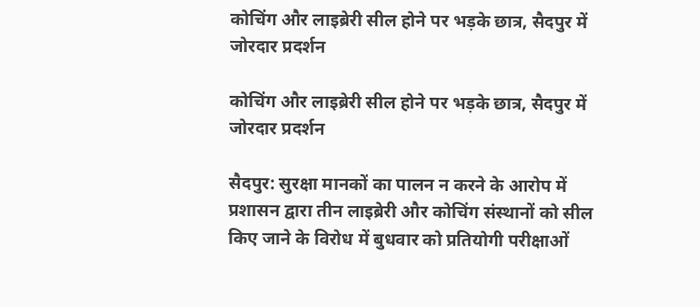कोचिंग और लाइब्रेरी सील होने पर भड़के छात्र, सैदपुर में जोरदार प्रदर्शन

कोचिंग और लाइब्रेरी सील होने पर भड़के छात्र, सैदपुर में जोरदार प्रदर्शन

सैदपुर: सुरक्षा मानकों का पालन न करने के आरोप में प्रशासन द्वारा तीन लाइब्रेरी और कोचिंग संस्थानों को सील किए जाने के विरोध में बुधवार को प्रतियोगी परीक्षाओं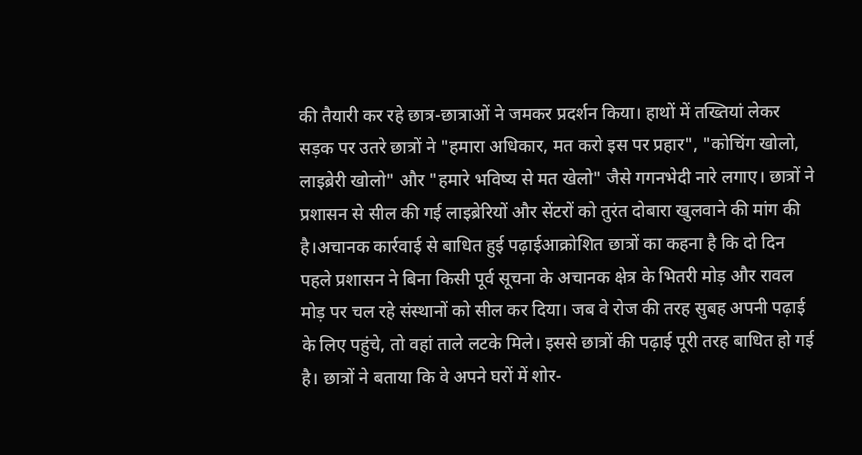की तैयारी कर रहे छात्र-छात्राओं ने जमकर प्रदर्शन किया। हाथों में तख्तियां लेकर सड़क पर उतरे छात्रों ने "हमारा अधिकार, मत करो इस पर प्रहार", "कोचिंग खोलो, लाइब्रेरी खोलो" और "हमारे भविष्य से मत खेलो" जैसे गगनभेदी नारे लगाए। छात्रों ने प्रशासन से सील की गई लाइब्रेरियों और सेंटरों को तुरंत दोबारा खुलवाने की मांग की है।अचानक कार्रवाई से बाधित हुई पढ़ाईआक्रोशित छात्रों का कहना है कि दो दिन पहले प्रशासन ने बिना किसी पूर्व सूचना के अचानक क्षेत्र के भितरी मोड़ और रावल मोड़ पर चल रहे संस्थानों को सील कर दिया। जब वे रोज की तरह सुबह अपनी पढ़ाई के लिए पहुंचे, तो वहां ताले लटके मिले। इससे छात्रों की पढ़ाई पूरी तरह बाधित हो गई है। छात्रों ने बताया कि वे अपने घरों में शोर-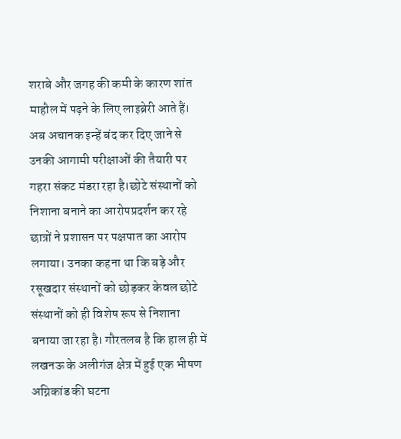शराबे और जगह की कमी के कारण शांत माहौल में पढ़ने के लिए लाइब्रेरी आते हैं। अब अचानक इन्हें बंद कर दिए जाने से उनकी आगामी परीक्षाओं की तैयारी पर गहरा संकट मंडरा रहा है।छोटे संस्थानों को निशाना बनाने का आरोपप्रदर्शन कर रहे छात्रों ने प्रशासन पर पक्षपात का आरोप लगाया। उनका कहना था कि बड़े और रसूखदार संस्थानों को छोड़कर केवल छोटे संस्थानों को ही विशेष रूप से निशाना बनाया जा रहा है। गौरतलब है कि हाल ही में लखनऊ के अलीगंज क्षेत्र में हुई एक भीषण अग्निकांड की घटना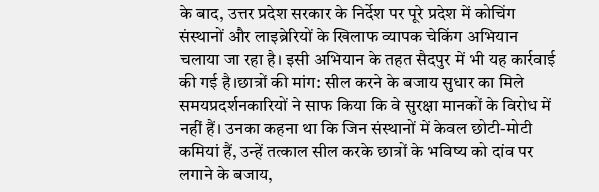के बाद, उत्तर प्रदेश सरकार के निर्देश पर पूरे प्रदेश में कोचिंग संस्थानों और लाइब्रेरियों के खिलाफ व्यापक चेकिंग अभियान चलाया जा रहा है। इसी अभियान के तहत सैदपुर में भी यह कार्रवाई की गई है।छात्रों की मांग: सील करने के बजाय सुधार का मिले समयप्रदर्शनकारियों ने साफ किया कि वे सुरक्षा मानकों के विरोध में नहीं हैं। उनका कहना था कि जिन संस्थानों में केवल छोटी-मोटी कमियां हैं, उन्हें तत्काल सील करके छात्रों के भविष्य को दांव पर लगाने के बजाय,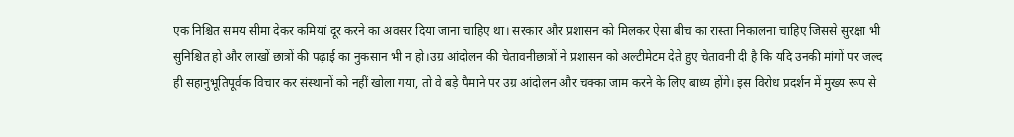एक निश्चित समय सीमा देकर कमियां दूर करने का अवसर दिया जाना चाहिए था। सरकार और प्रशासन को मिलकर ऐसा बीच का रास्ता निकालना चाहिए जिससे सुरक्षा भी सुनिश्चित हो और लाखों छात्रों की पढ़ाई का नुकसान भी न हो।उग्र आंदोलन की चेतावनीछात्रों ने प्रशासन को अल्टीमेटम देते हुए चेतावनी दी है कि यदि उनकी मांगों पर जल्द ही सहानुभूतिपूर्वक विचार कर संस्थानों को नहीं खोला गया, तो वे बड़े पैमाने पर उग्र आंदोलन और चक्का जाम करने के लिए बाध्य होंगे। इस विरोध प्रदर्शन में मुख्य रूप से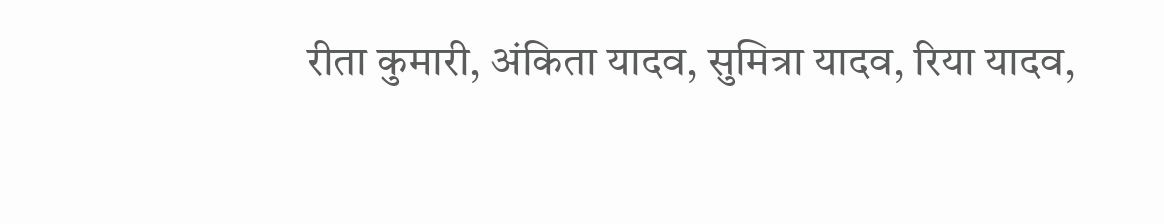रीता कुमारी, अंकिता यादव, सुमित्रा यादव, रिया यादव,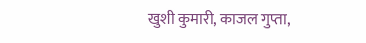खुशी कुमारी, काजल गुप्ता,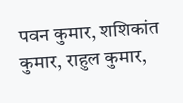पवन कुमार, शशिकांत कुमार, राहुल कुमार,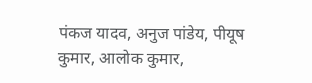पंकज यादव, अनुज पांडेय, पीयूष कुमार, आलोक कुमार,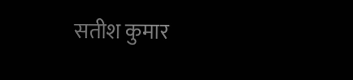सतीश कुमार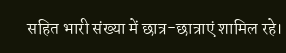सहित भारी संख्या में छात्र-छात्राएं शामिल रहे।